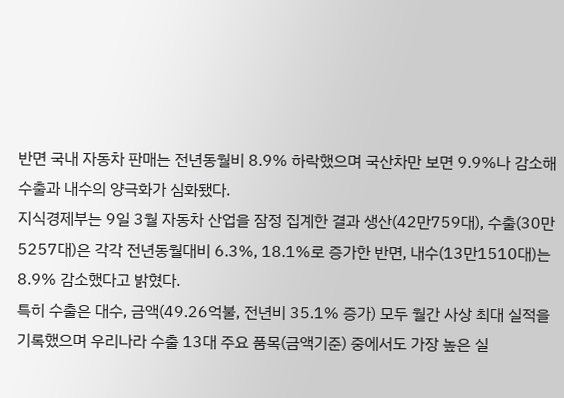반면 국내 자동차 판매는 전년동월비 8.9% 하락했으며 국산차만 보면 9.9%나 감소해 수출과 내수의 양극화가 심화됐다.
지식경제부는 9일 3월 자동차 산업을 잠정 집계한 결과 생산(42만759대), 수출(30만5257대)은 각각 전년동월대비 6.3%, 18.1%로 증가한 반면, 내수(13만1510대)는 8.9% 감소했다고 밝혔다.
특히 수출은 대수, 금액(49.26억불, 전년비 35.1% 증가) 모두 월간 사상 최대 실적을 기록했으며 우리나라 수출 13대 주요 품목(금액기준) 중에서도 가장 높은 실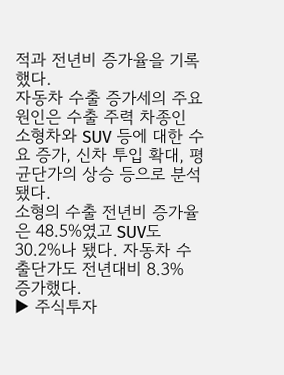적과 전년비 증가율을 기록했다.
자동차 수출 증가세의 주요 원인은 수출 주력 차종인 소형차와 SUV 등에 대한 수요 증가, 신차 투입 확대, 평균단가의 상승 등으로 분석됐다.
소형의 수출 전년비 증가율은 48.5%였고 SUV도 30.2%나 됐다. 자동차 수출단가도 전년대비 8.3% 증가했다.
▶ 주식투자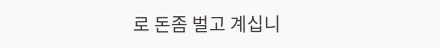로 돈좀 벌고 계십니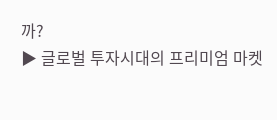까?
▶ 글로벌 투자시대의 프리미엄 마켓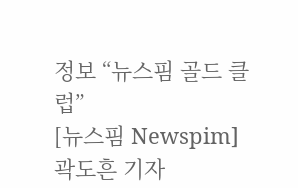정보 “뉴스핌 골드 클럽”
[뉴스핌 Newspim] 곽도흔 기자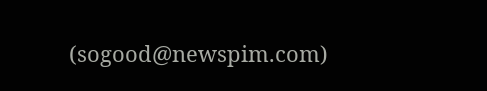(sogood@newspim.com)